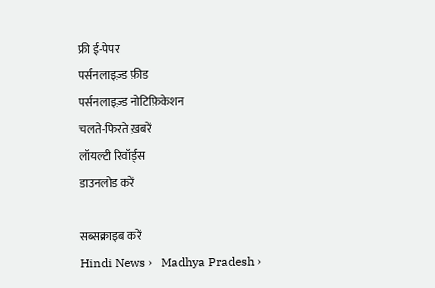फ्री ई-पेपर
पर्सनलाइज़्ड फ़ीड
पर्सनलाइज़्ड नोटिफ़िकेशन
चलते-फिरते ख़बरें
लॉयल्टी रिवॉर्ड्स
डाउनलोड करें

सब्सक्राइब करें
Hindi News ›   Madhya Pradesh ›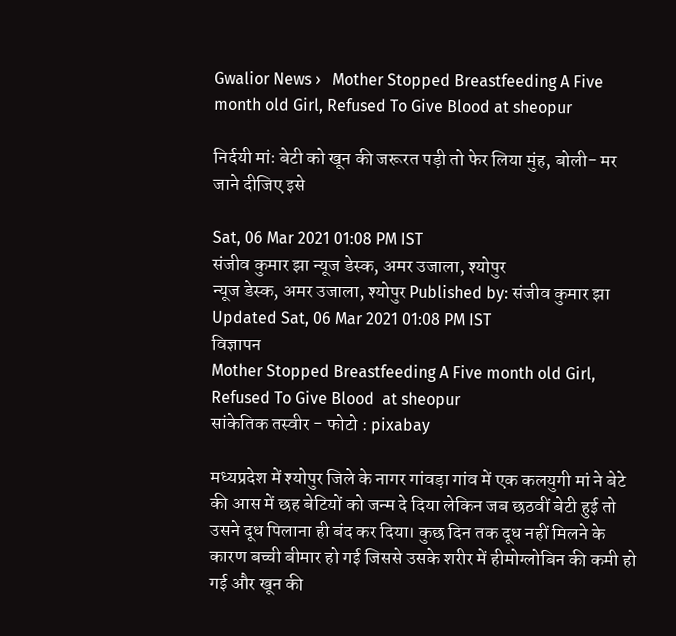Gwalior News ›   Mother Stopped Breastfeeding A Five month old Girl, Refused To Give Blood at sheopur

निर्दयी मांः बेटी को खून की जरूरत पड़ी तो फेर लिया मुंह, बोली- मर जाने दीजिए इसे

Sat, 06 Mar 2021 01:08 PM IST
संजीव कुमार झा न्यूज डेस्क, अमर उजाला, श्योपुर
न्यूज डेस्क, अमर उजाला, श्योपुर Published by: संजीव कुमार झा Updated Sat, 06 Mar 2021 01:08 PM IST
विज्ञापन
Mother Stopped Breastfeeding A Five month old Girl, Refused To Give Blood  at sheopur
सांकेतिक तस्वीर - फोटो : pixabay

मध्यप्रदेश में श्योपुर जिले के नागर गांवड़ा गांव में एक कलयुगी मां ने बेटे की आस में छह बेटियों को जन्म दे दिया लेकिन जब छठवीं बेटी हुई तो उसने दूध पिलाना ही बंद कर दिया। कुछ दिन तक दूध नहीं मिलने के कारण बच्ची बीमार हो गई जिससे उसके शरीर में हीमोग्लोबिन की कमी हो गई और खून की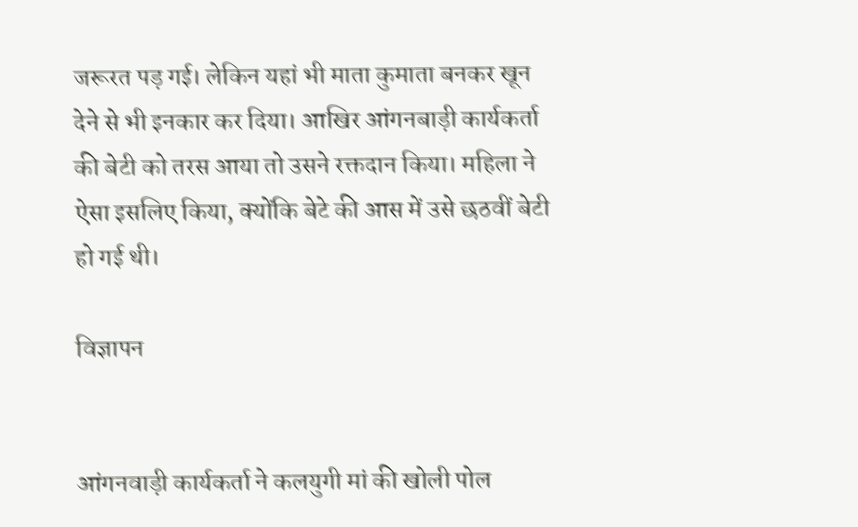जरूरत पड़ गई। लेकिन यहां भी माता कुमाता बनकर खून देने से भी इनकार कर दिया। आखिर आंगनबाड़ी कार्यकर्ता की बेटी को तरस आया तो उसने रक्तदान किया। महिला ने ऐसा इसलिए किया, क्योंकि बेटे की आस में उसे छठवीं बेटी हो गई थी।

विज्ञापन


आंगनवाड़ी कार्यकर्ता ने कलयुगी मां की खोली पोल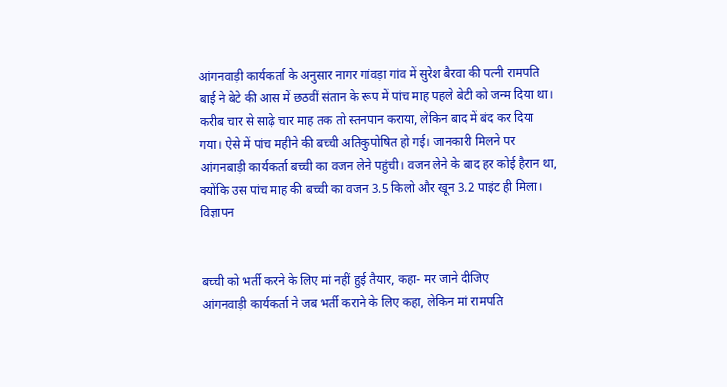आंगनवाड़ी कार्यकर्ता के अनुसार नागर गांवड़ा गांव में सुरेश बैरवा की पत्नी रामपति बाई ने बेटे की आस में छठवीं संतान के रूप में पांच माह पहले बेटी को जन्म दिया था। करीब चार से साढ़े चार माह तक तो स्तनपान कराया, लेकिन बाद में बंद कर दिया गया। ऐसे में पांच महीने की बच्ची अतिकुपोषित हो गई। जानकारी मिलने पर आंगनबाड़ी कार्यकर्ता बच्ची का वजन लेने पहुंची। वजन लेने के बाद हर कोई हैरान था, क्योंकि उस पांच माह की बच्ची का वजन 3.5 किलो और खून 3.2 पाइंट ही मिला।
विज्ञापन


बच्ची को भर्ती करने के लिए मां नहीं हुई तैयार, कहा- मर जाने दीजिए
आंगनवाड़ी कार्यकर्ता ने जब भर्ती कराने के लिए कहा, लेकिन मां रामपति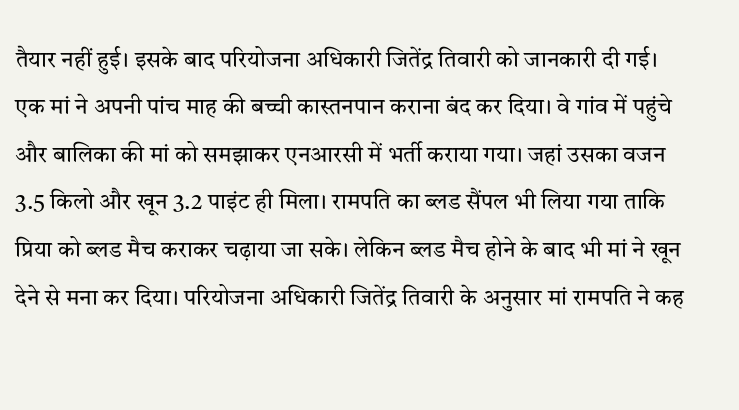तैयार नहीं हुई। इसके बाद परियोजना अधिकारी जितेंद्र तिवारी को जानकारी दी गई। एक मां ने अपनी पांच माह की बच्ची कास्तनपान कराना बंद कर दिया। वे गांव में पहुंचे और बालिका की मां को समझाकर एनआरसी में भर्ती कराया गया। जहां उसका वजन 3.5 किलो और खून 3.2 पाइंट ही मिला। रामपति का ब्लड सैंपल भी लिया गया ताकि प्रिया को ब्लड मैच कराकर चढ़ाया जा सके। लेकिन ब्लड मैच होने के बाद भी मां ने खून देने से मना कर दिया। परियोजना अधिकारी जितेंद्र तिवारी के अनुसार मां रामपति ने कह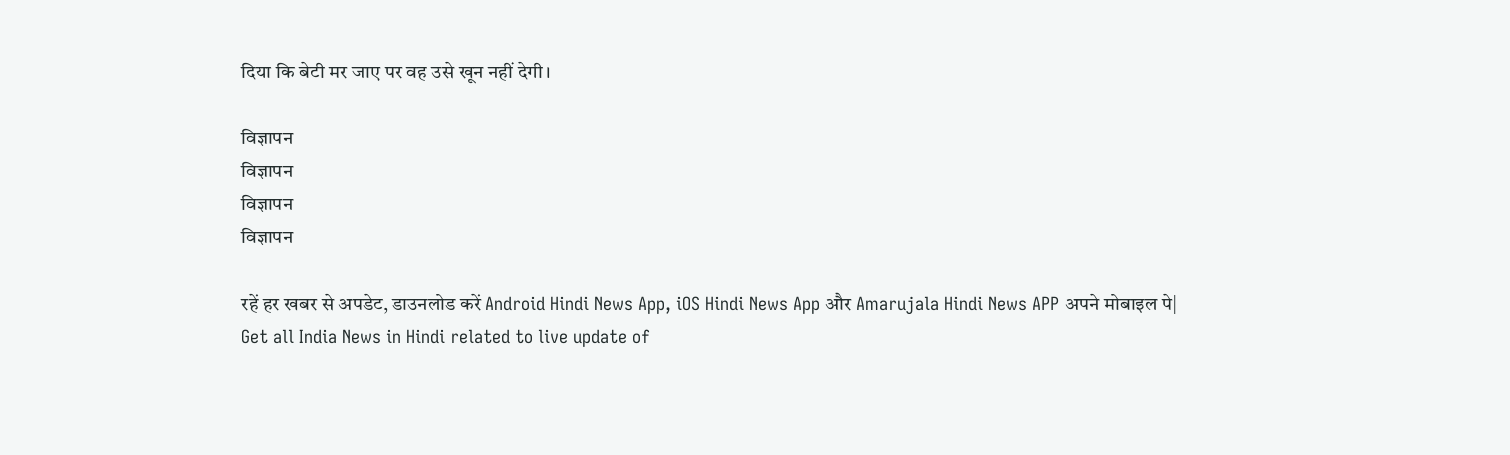दिया कि बेटी मर जाए पर वह उसे खून नहीं देगी।

विज्ञापन
विज्ञापन
विज्ञापन
विज्ञापन

रहें हर खबर से अपडेट, डाउनलोड करें Android Hindi News App, iOS Hindi News App और Amarujala Hindi News APP अपने मोबाइल पे|
Get all India News in Hindi related to live update of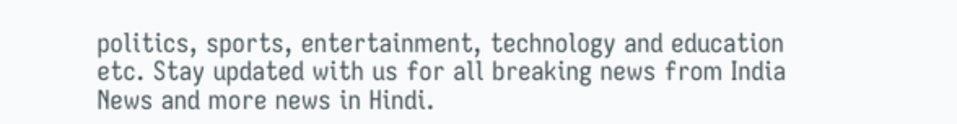politics, sports, entertainment, technology and education etc. Stay updated with us for all breaking news from India News and more news in Hindi.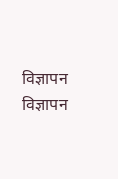विज्ञापन
विज्ञापन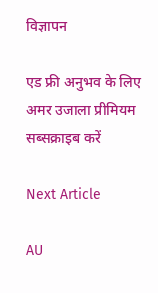विज्ञापन

एड फ्री अनुभव के लिए अमर उजाला प्रीमियम सब्सक्राइब करें

Next Article

AU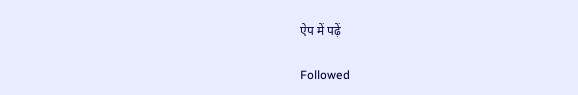ऐप में पढ़ें

Followed